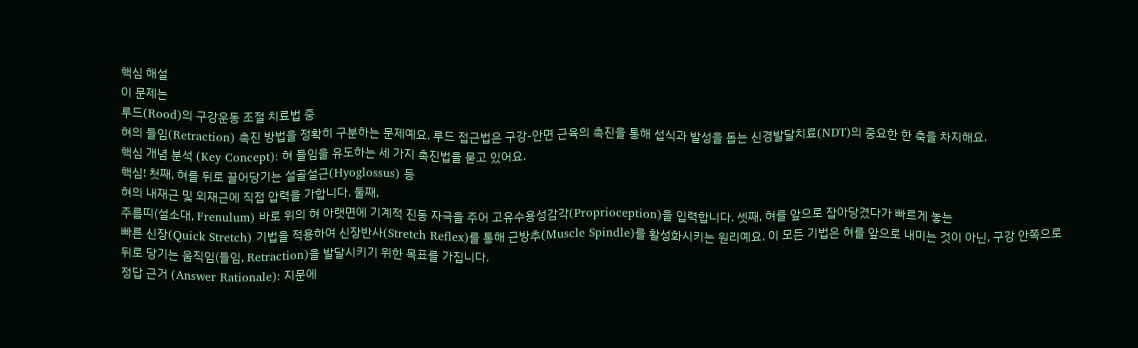핵심 해설
이 문제는
루드(Rood)의 구강운동 조절 치료법 중
혀의 들임(Retraction) 촉진 방법을 정확히 구분하는 문제예요. 루드 접근법은 구강-안면 근육의 촉진을 통해 섭식과 발성을 돕는 신경발달치료(NDT)의 중요한 한 축을 차지해요.
핵심 개념 분석 (Key Concept): 혀 들임을 유도하는 세 가지 촉진법을 묻고 있어요.
핵심! 첫째, 혀를 뒤로 끌어당기는 설골설근(Hyoglossus) 등
혀의 내재근 및 외재근에 직접 압력을 가합니다. 둘째,
주름띠(설소대, Frenulum) 바로 위의 혀 아랫면에 기계적 진동 자극을 주어 고유수용성감각(Proprioception)을 입력합니다. 셋째, 혀를 앞으로 잡아당겼다가 빠르게 놓는
빠른 신장(Quick Stretch) 기법을 적용하여 신장반사(Stretch Reflex)를 통해 근방추(Muscle Spindle)를 활성화시키는 원리예요. 이 모든 기법은 혀를 앞으로 내미는 것이 아닌, 구강 안쪽으로
뒤로 당기는 움직임(들임, Retraction)을 발달시키기 위한 목표를 가집니다.
정답 근거 (Answer Rationale): 지문에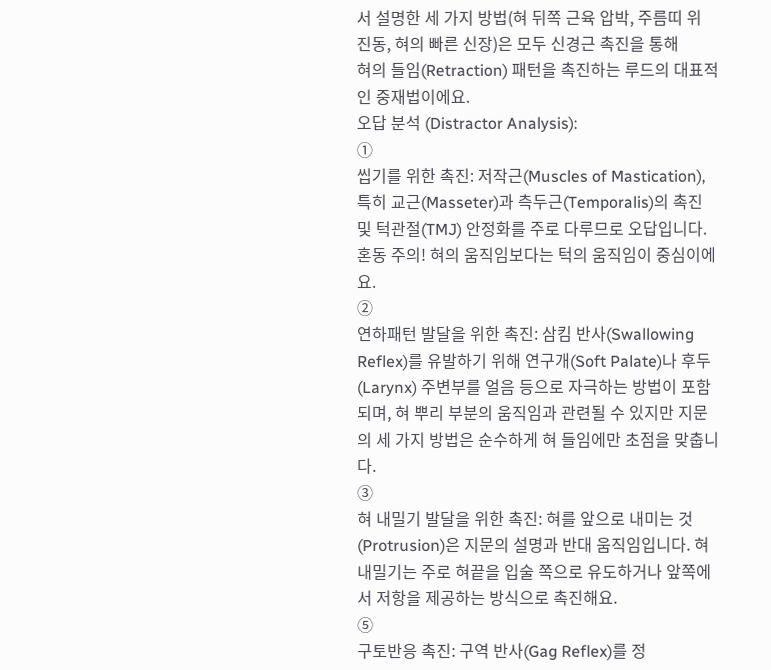서 설명한 세 가지 방법(혀 뒤쪽 근육 압박, 주름띠 위 진동, 혀의 빠른 신장)은 모두 신경근 촉진을 통해
혀의 들임(Retraction) 패턴을 촉진하는 루드의 대표적인 중재법이에요.
오답 분석 (Distractor Analysis):
①
씹기를 위한 촉진: 저작근(Muscles of Mastication), 특히 교근(Masseter)과 측두근(Temporalis)의 촉진 및 턱관절(TMJ) 안정화를 주로 다루므로 오답입니다.
혼동 주의! 혀의 움직임보다는 턱의 움직임이 중심이에요.
②
연하패턴 발달을 위한 촉진: 삼킴 반사(Swallowing Reflex)를 유발하기 위해 연구개(Soft Palate)나 후두(Larynx) 주변부를 얼음 등으로 자극하는 방법이 포함되며, 혀 뿌리 부분의 움직임과 관련될 수 있지만 지문의 세 가지 방법은 순수하게 혀 들임에만 초점을 맞춥니다.
③
혀 내밀기 발달을 위한 촉진: 혀를 앞으로 내미는 것(Protrusion)은 지문의 설명과 반대 움직임입니다. 혀 내밀기는 주로 혀끝을 입술 쪽으로 유도하거나 앞쪽에서 저항을 제공하는 방식으로 촉진해요.
⑤
구토반응 촉진: 구역 반사(Gag Reflex)를 정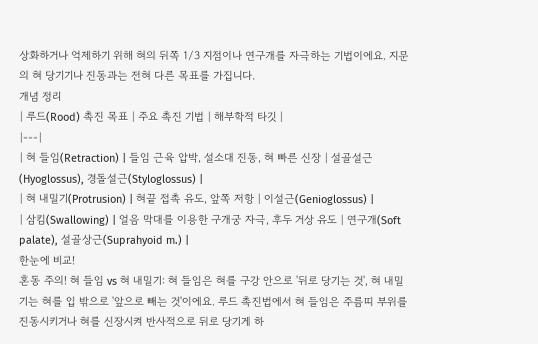상화하거나 억제하기 위해 혀의 뒤쪽 1/3 지점이나 연구개를 자극하는 기법이에요. 지문의 혀 당기기나 진동과는 전혀 다른 목표를 가집니다.
개념 정리
| 루드(Rood) 촉진 목표 | 주요 촉진 기법 | 해부학적 타깃 |
|---|
| 혀 들임(Retraction) | 들임 근육 압박, 설소대 진동, 혀 빠른 신장 | 설골설근(Hyoglossus), 경돌설근(Styloglossus) |
| 혀 내밀기(Protrusion) | 혀끝 접촉 유도, 앞쪽 저항 | 이설근(Genioglossus) |
| 삼킴(Swallowing) | 얼음 막대를 이용한 구개궁 자극, 후두 거상 유도 | 연구개(Soft palate), 설골상근(Suprahyoid m.) |
한눈에 비교!
혼동 주의! 혀 들임 vs 혀 내밀기: 혀 들임은 혀를 구강 안으로 '뒤로 당기는 것', 혀 내밀기는 혀를 입 밖으로 '앞으로 빼는 것'이에요. 루드 촉진법에서 혀 들임은 주름띠 부위를 진동시키거나 혀를 신장시켜 반사적으로 뒤로 당기게 하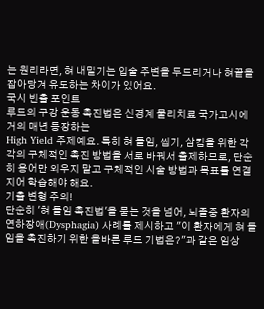는 원리라면, 혀 내밀기는 입술 주변을 두드리거나 혀끝을 잡아당겨 유도하는 차이가 있어요.
국시 빈출 포인트
루드의 구강 운동 촉진법은 신경계 물리치료 국가고시에 거의 매년 등장하는
High Yield 주제예요. 특히 혀 들임, 씹기, 삼킴을 위한 각각의 구체적인 촉진 방법을 서로 바꿔서 출제하므로, 단순히 용어만 외우지 말고 구체적인 시술 방법과 목표를 연결지어 학습해야 해요.
기출 변형 주의!
단순히 '혀 들임 촉진법'을 묻는 것을 넘어, 뇌졸중 환자의 연하장애(Dysphagia) 사례를 제시하고 "이 환자에게 혀 들임을 촉진하기 위한 올바른 루드 기법은?"과 같은 임상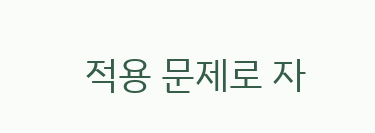적용 문제로 자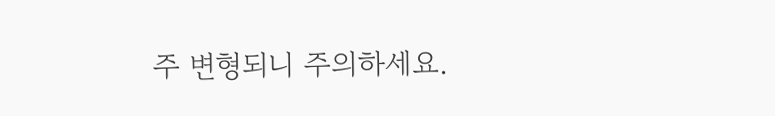주 변형되니 주의하세요.